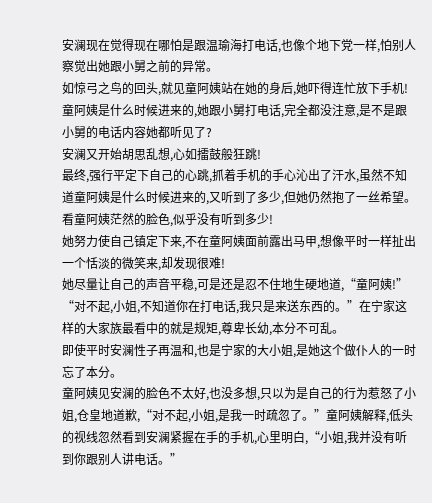安澜现在觉得现在哪怕是跟温瑜海打电话,也像个地下党一样,怕别人察觉出她跟小舅之前的异常。
如惊弓之鸟的回头,就见童阿姨站在她的身后,她吓得连忙放下手机!
童阿姨是什么时候进来的,她跟小舅打电话,完全都没注意,是不是跟小舅的电话内容她都听见了?
安澜又开始胡思乱想,心如擂鼓般狂跳!
最终,强行平定下自己的心跳,抓着手机的手心沁出了汗水,虽然不知道童阿姨是什么时候进来的,又听到了多少,但她仍然抱了一丝希望。
看童阿姨茫然的脸色,似乎没有听到多少!
她努力使自己镇定下来,不在童阿姨面前露出马甲,想像平时一样扯出一个恬淡的微笑来,却发现很难!
她尽量让自己的声音平稳,可是还是忍不住地生硬地道,“童阿姨!”
“对不起,小姐,不知道你在打电话,我只是来送东西的。”在宁家这样的大家族最看中的就是规矩,尊卑长幼,本分不可乱。
即使平时安澜性子再温和,也是宁家的大小姐,是她这个做仆人的一时忘了本分。
童阿姨见安澜的脸色不太好,也没多想,只以为是自己的行为惹怒了小姐,仓皇地道歉,“对不起,小姐,是我一时疏忽了。”童阿姨解释,低头的视线忽然看到安澜紧握在手的手机,心里明白,“小姐,我并没有听到你跟别人讲电话。”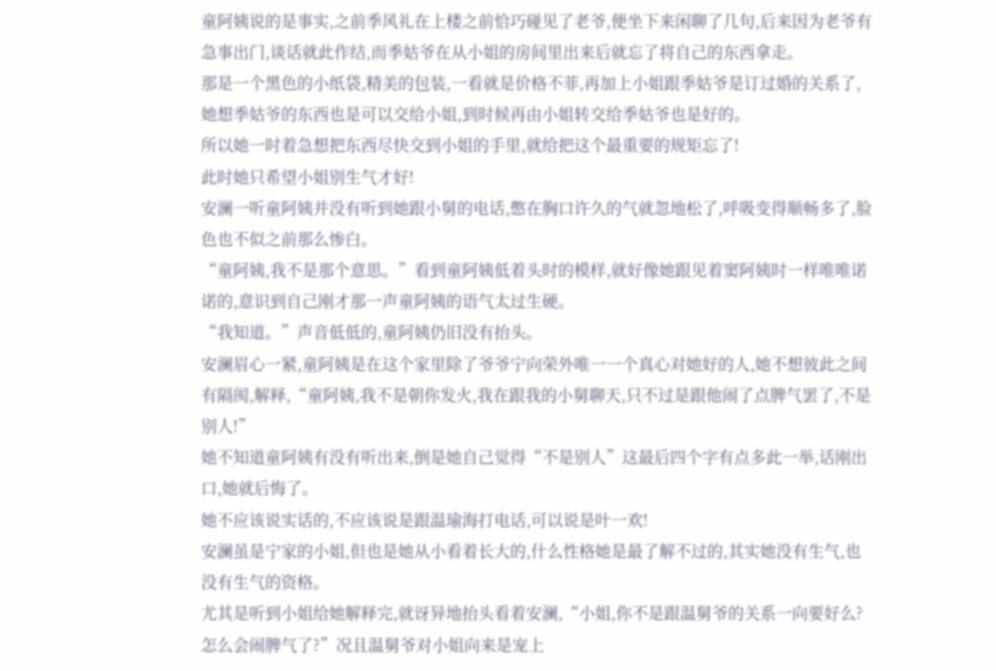童阿姨说的是事实,之前季风礼在上楼之前恰巧碰见了老爷,便坐下来闲聊了几句,后来因为老爷有急事出门,谈话就此作结,而季姑爷在从小姐的房间里出来后就忘了将自己的东西拿走。
那是一个黑色的小纸袋,精美的包装,一看就是价格不菲,再加上小姐跟季姑爷是订过婚的关系了,她想季姑爷的东西也是可以交给小姐,到时候再由小姐转交给季姑爷也是好的。
所以她一时着急想把东西尽快交到小姐的手里,就给把这个最重要的规矩忘了!
此时她只希望小姐别生气才好!
安澜一听童阿姨并没有听到她跟小舅的电话,憋在胸口许久的气就忽地松了,呼吸变得顺畅多了,脸色也不似之前那么惨白。
“童阿姨,我不是那个意思。”看到童阿姨低着头时的模样,就好像她跟见着窦阿姨时一样唯唯诺诺的,意识到自己刚才那一声童阿姨的语气太过生硬。
“我知道。”声音低低的,童阿姨仍旧没有抬头。
安澜眉心一紧,童阿姨是在这个家里除了爷爷宁向荣外唯一一个真心对她好的人,她不想彼此之间有隔阂,解释,“童阿姨,我不是朝你发火,我在跟我的小舅聊天,只不过是跟他闹了点脾气罢了,不是别人!”
她不知道童阿姨有没有听出来,倒是她自己觉得“不是别人”这最后四个字有点多此一举,话刚出口,她就后悔了。
她不应该说实话的,不应该说是跟温瑜海打电话,可以说是叶一欢!
安澜虽是宁家的小姐,但也是她从小看着长大的,什么性格她是最了解不过的,其实她没有生气,也没有生气的资格。
尤其是听到小姐给她解释完,就讶异地抬头看着安澜,“小姐,你不是跟温舅爷的关系一向要好么?怎么会闹脾气了?”况且温舅爷对小姐向来是宠上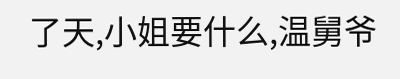了天,小姐要什么,温舅爷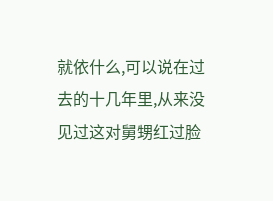就依什么,可以说在过去的十几年里,从来没见过这对舅甥红过脸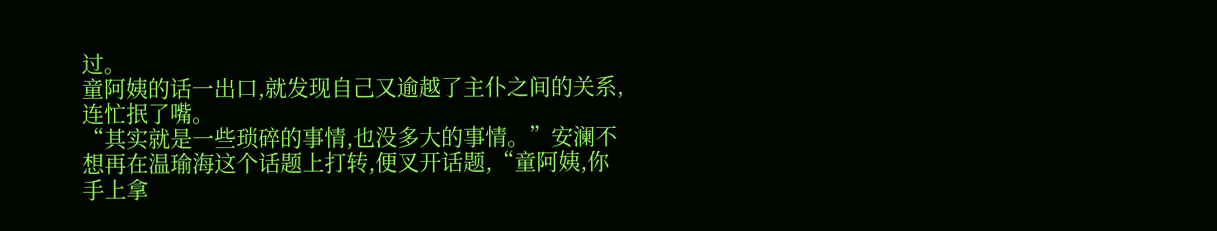过。
童阿姨的话一出口,就发现自己又逾越了主仆之间的关系,连忙抿了嘴。
“其实就是一些琐碎的事情,也没多大的事情。”安澜不想再在温瑜海这个话题上打转,便叉开话题,“童阿姨,你手上拿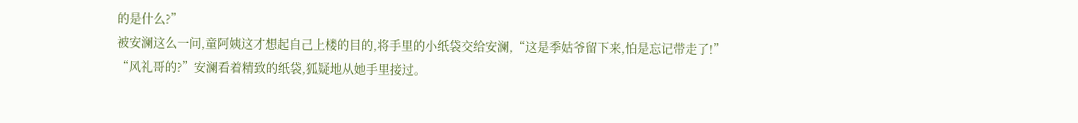的是什么?”
被安澜这么一问,童阿姨这才想起自己上楼的目的,将手里的小纸袋交给安澜,“这是季姑爷留下来,怕是忘记带走了!”
“风礼哥的?”安澜看着精致的纸袋,狐疑地从她手里接过。